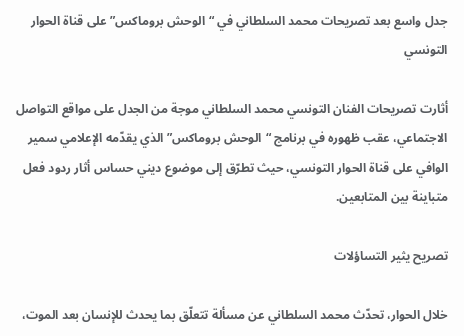جدل واسع بعد تصريحات محمد السلطاني في “الوحش بروماكس” على قناة الحوار التونسي

أثارت تصريحات الفنان التونسي محمد السلطاني موجة من الجدل على مواقع التواصل الاجتماعي، عقب ظهوره في برنامج “الوحش بروماكس” الذي يقدّمه الإعلامي سمير الوافي على قناة الحوار التونسي، حيث تطرّق إلى موضوع ديني حساس أثار ردود فعل متباينة بين المتابعين.

تصريح يثير التساؤلات

خلال الحوار، تحدّث محمد السلطاني عن مسألة تتعلّق بما يحدث للإنسان بعد الموت،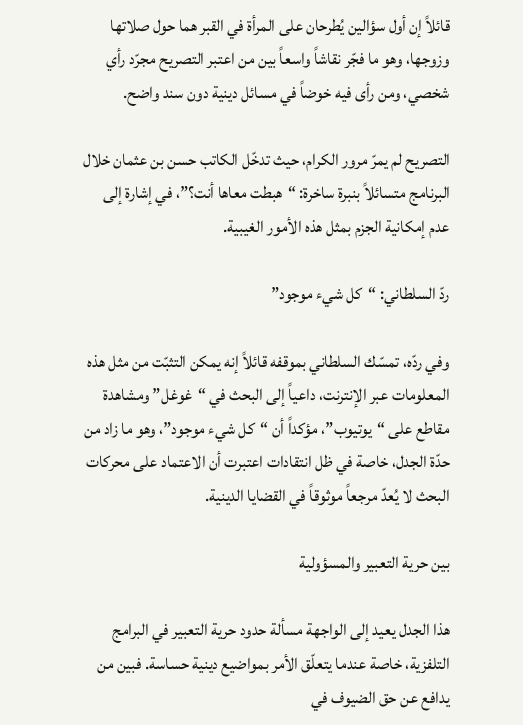قائلاً إن أول سؤالين يُطرحان على المرأة في القبر هما حول صلاتها وزوجها، وهو ما فجّر نقاشاً واسعاً بين من اعتبر التصريح مجرّد رأي شخصي، ومن رأى فيه خوضاً في مسائل دينية دون سند واضح.

التصريح لم يمرّ مرور الكرام، حيث تدخّل الكاتب حسن بن عثمان خلال البرنامج متسائلاً بنبرة ساخرة: “هبطت معاها أنت؟”، في إشارة إلى عدم إمكانية الجزم بمثل هذه الأمور الغيبية.

ردّ السلطاني: “كل شيء موجود”

وفي ردّه، تمسّك السلطاني بموقفه قائلاً إنه يمكن التثبّت من مثل هذه المعلومات عبر الإنترنت، داعياً إلى البحث في “غوغل” ومشاهدة مقاطع على “يوتيوب”، مؤكداً أن “كل شيء موجود”، وهو ما زاد من حدّة الجدل، خاصة في ظل انتقادات اعتبرت أن الاعتماد على محركات البحث لا يُعدّ مرجعاً موثوقاً في القضايا الدينية.

بين حرية التعبير والمسؤولية

هذا الجدل يعيد إلى الواجهة مسألة حدود حرية التعبير في البرامج التلفزية، خاصة عندما يتعلّق الأمر بمواضيع دينية حساسة. فبين من يدافع عن حق الضيوف في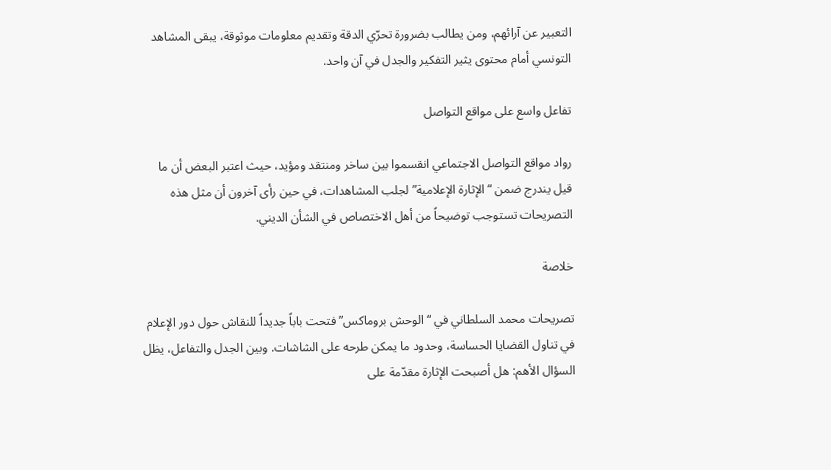التعبير عن آرائهم، ومن يطالب بضرورة تحرّي الدقة وتقديم معلومات موثوقة، يبقى المشاهد التونسي أمام محتوى يثير التفكير والجدل في آن واحد.

تفاعل واسع على مواقع التواصل

رواد مواقع التواصل الاجتماعي انقسموا بين ساخر ومنتقد ومؤيد، حيث اعتبر البعض أن ما قيل يندرج ضمن “الإثارة الإعلامية” لجلب المشاهدات، في حين رأى آخرون أن مثل هذه التصريحات تستوجب توضيحاً من أهل الاختصاص في الشأن الديني.

خلاصة

تصريحات محمد السلطاني في “الوحش بروماكس” فتحت باباً جديداً للنقاش حول دور الإعلام في تناول القضايا الحساسة، وحدود ما يمكن طرحه على الشاشات. وبين الجدل والتفاعل، يظل السؤال الأهم: هل أصبحت الإثارة مقدّمة على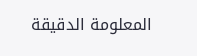المعلومة الدقيقة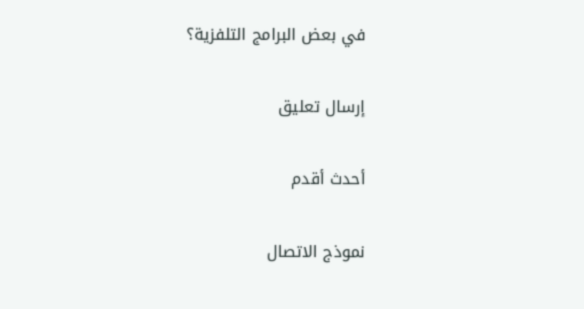في بعض البرامج التلفزية؟

إرسال تعليق

أحدث أقدم

نموذج الاتصال